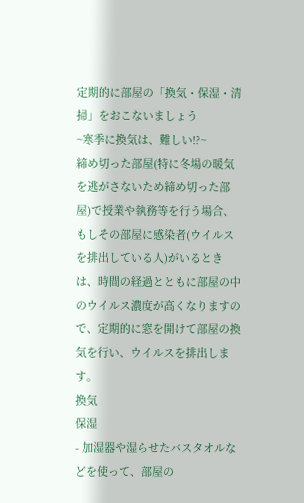定期的に部屋の「換気・保湿・清掃」をおこないましょう
~寒季に換気は、難しい!?~
締め切った部屋(特に冬場の暖気を逃がさないため締め切った部屋)で授業や執務等を行う場合、もしその部屋に感染者(ウイルスを排出している人)がいるときは、時間の経過とともに部屋の中のウイルス濃度が高くなりますので、定期的に窓を開けて部屋の換気を行い、ウイルスを排出します。
換気
保湿
- 加湿器や湿らせたバスタオルなどを使って、部屋の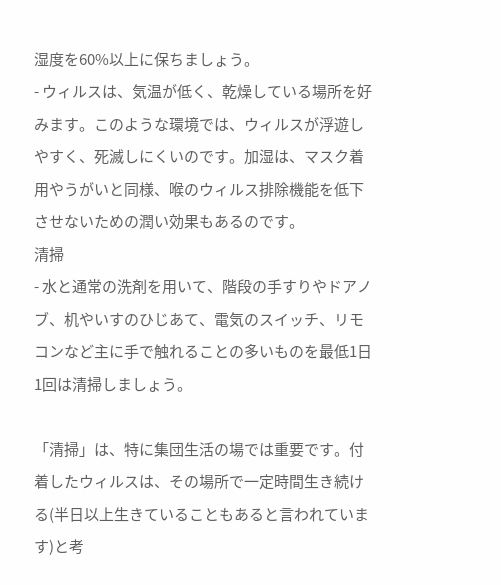湿度を60%以上に保ちましょう。
- ウィルスは、気温が低く、乾燥している場所を好みます。このような環境では、ウィルスが浮遊しやすく、死滅しにくいのです。加湿は、マスク着用やうがいと同様、喉のウィルス排除機能を低下させないための潤い効果もあるのです。
清掃
- 水と通常の洗剤を用いて、階段の手すりやドアノブ、机やいすのひじあて、電気のスイッチ、リモコンなど主に手で触れることの多いものを最低1日1回は清掃しましょう。

「清掃」は、特に集団生活の場では重要です。付着したウィルスは、その場所で一定時間生き続ける(半日以上生きていることもあると言われています)と考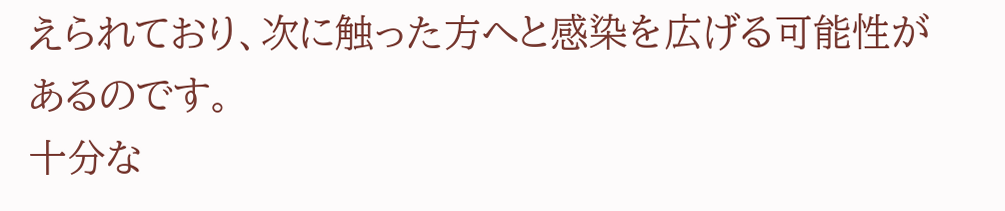えられており、次に触った方へと感染を広げる可能性があるのです。
十分な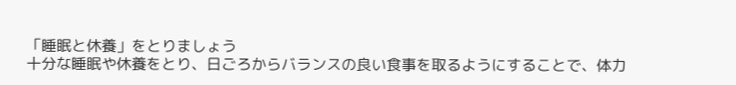「睡眠と休養」をとりましょう
十分な睡眠や休養をとり、日ごろからバランスの良い食事を取るようにすることで、体力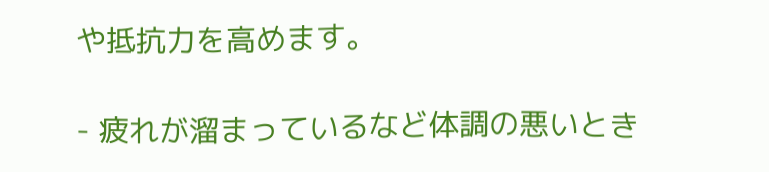や抵抗力を高めます。

- 疲れが溜まっているなど体調の悪いとき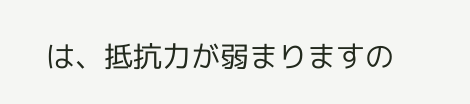は、抵抗力が弱まりますの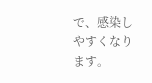で、感染しやすくなります。